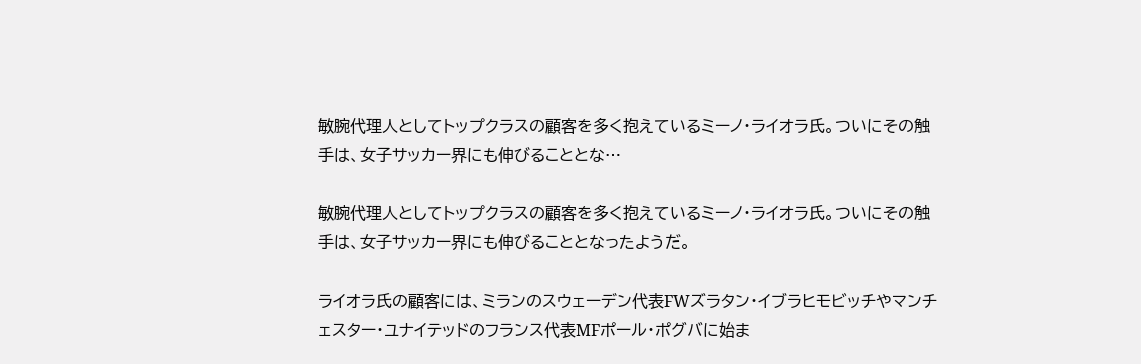敏腕代理人としてトップクラスの顧客を多く抱えているミーノ・ライオラ氏。ついにその触手は、女子サッカー界にも伸びることとな…

敏腕代理人としてトップクラスの顧客を多く抱えているミーノ・ライオラ氏。ついにその触手は、女子サッカー界にも伸びることとなったようだ。

ライオラ氏の顧客には、ミランのスウェーデン代表FWズラタン・イブラヒモビッチやマンチェスター・ユナイテッドのフランス代表MFポール・ポグバに始ま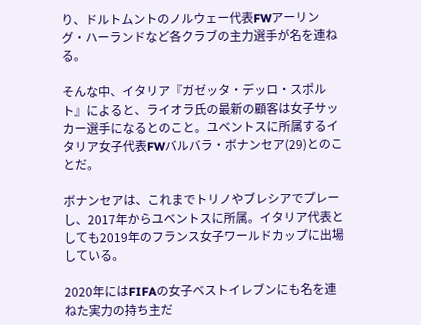り、ドルトムントのノルウェー代表FWアーリング・ハーランドなど各クラブの主力選手が名を連ねる。

そんな中、イタリア『ガゼッタ・デッロ・スポルト』によると、ライオラ氏の最新の顧客は女子サッカー選手になるとのこと。ユベントスに所属するイタリア女子代表FWバルバラ・ボナンセア(29)とのことだ。

ボナンセアは、これまでトリノやブレシアでプレーし、2017年からユベントスに所属。イタリア代表としても2019年のフランス女子ワールドカップに出場している。

2020年にはFIFAの女子ベストイレブンにも名を連ねた実力の持ち主だ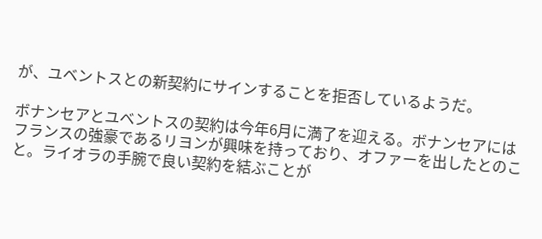が、ユベントスとの新契約にサインすることを拒否しているようだ。

ボナンセアとユベントスの契約は今年6月に満了を迎える。ボナンセアにはフランスの強豪であるリヨンが興味を持っており、オファーを出したとのこと。ライオラの手腕で良い契約を結ぶことが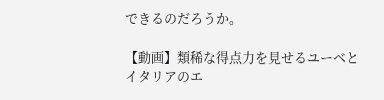できるのだろうか。

【動画】類稀な得点力を見せるユーベとイタリアのエ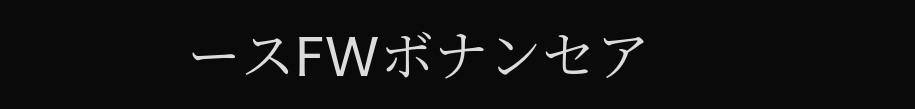ースFWボナンセア